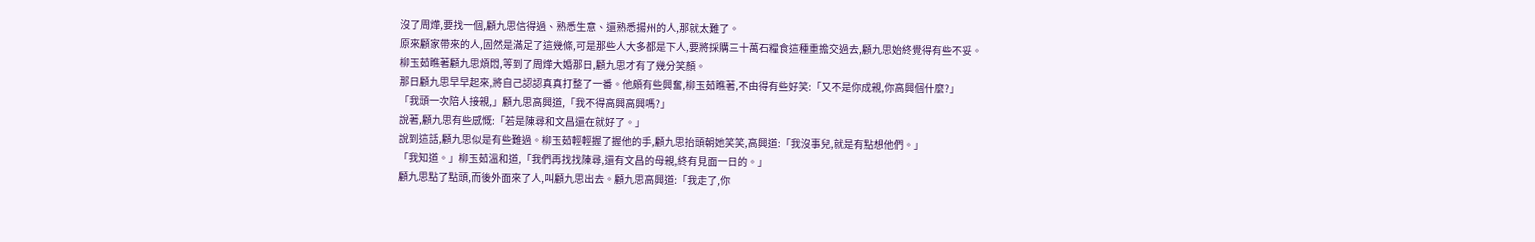沒了周燁,要找一個,顧九思信得過、熟悉生意、還熟悉揚州的人,那就太難了。
原來顧家帶來的人,固然是滿足了這幾條,可是那些人大多都是下人,要將採購三十萬石糧食這種重擔交過去,顧九思始終覺得有些不妥。
柳玉茹瞧著顧九思煩悶,等到了周燁大婚那日,顧九思才有了幾分笑顏。
那日顧九思早早起來,將自己認認真真打整了一番。他頗有些興奮,柳玉茹瞧著,不由得有些好笑:「又不是你成親,你高興個什麼?」
「我頭一次陪人接親,」顧九思高興道,「我不得高興高興嗎?」
說著,顧九思有些感慨:「若是陳尋和文昌還在就好了。」
說到這話,顧九思似是有些難過。柳玉茹輕輕握了握他的手,顧九思抬頭朝她笑笑,高興道:「我沒事兒,就是有點想他們。」
「我知道。」柳玉茹溫和道,「我們再找找陳尋,還有文昌的母親,終有見面一日的。」
顧九思點了點頭,而後外面來了人,叫顧九思出去。顧九思高興道:「我走了,你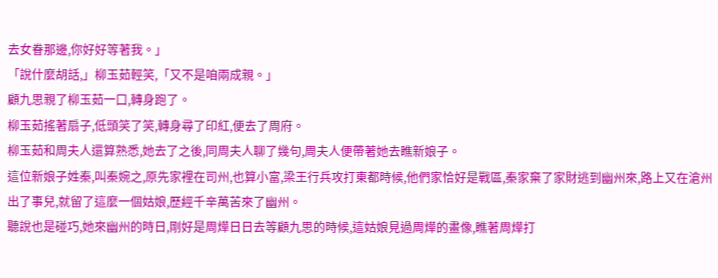去女眷那邊,你好好等著我。」
「說什麼胡話,」柳玉茹輕笑,「又不是咱兩成親。」
顧九思親了柳玉茹一口,轉身跑了。
柳玉茹搖著扇子,低頭笑了笑,轉身尋了印紅,便去了周府。
柳玉茹和周夫人還算熟悉,她去了之後,同周夫人聊了幾句,周夫人便帶著她去瞧新娘子。
這位新娘子姓秦,叫秦婉之,原先家裡在司州,也算小富,梁王行兵攻打東都時候,他們家恰好是戰區,秦家棄了家財逃到幽州來,路上又在滄州出了事兒,就留了這麼一個姑娘,歷經千辛萬苦來了幽州。
聽說也是碰巧,她來幽州的時日,剛好是周燁日日去等顧九思的時候,這姑娘見過周燁的畫像,瞧著周燁打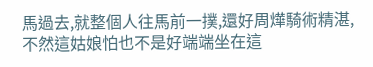馬過去,就整個人往馬前一撲,還好周燁騎術精湛,不然這姑娘怕也不是好端端坐在這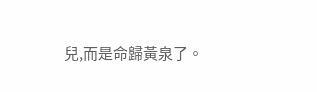兒,而是命歸黃泉了。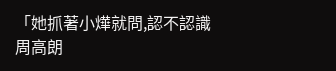「她抓著小燁就問,認不認識周高朗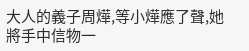大人的義子周燁,等小燁應了聲,她將手中信物一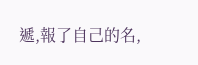遞,報了自己的名,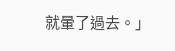就暈了過去。」